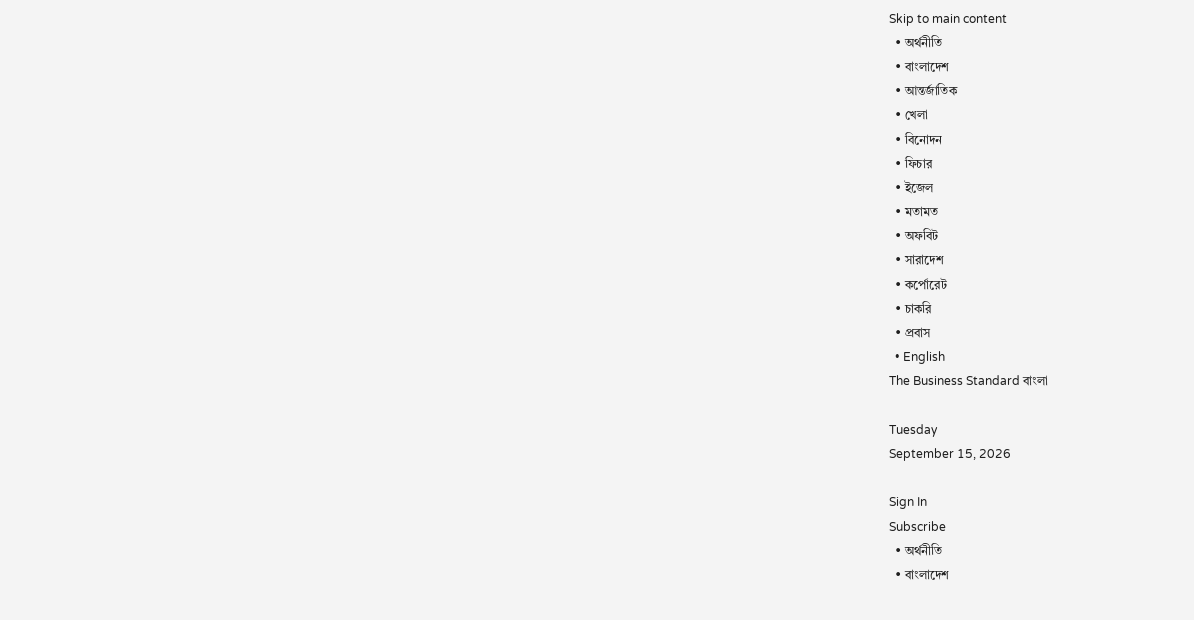Skip to main content
  • অর্থনীতি
  • বাংলাদেশ
  • আন্তর্জাতিক
  • খেলা
  • বিনোদন
  • ফিচার
  • ইজেল
  • মতামত
  • অফবিট
  • সারাদেশ
  • কর্পোরেট
  • চাকরি
  • প্রবাস
  • English
The Business Standard বাংলা

Tuesday
September 15, 2026

Sign In
Subscribe
  • অর্থনীতি
  • বাংলাদেশ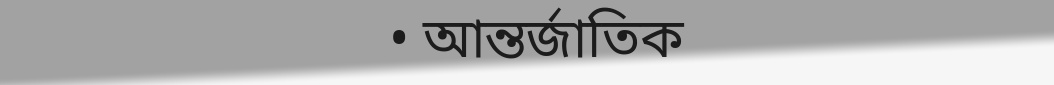• আন্তর্জাতিক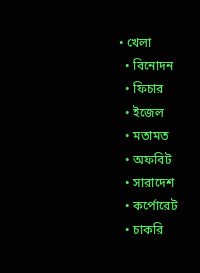• খেলা
  • বিনোদন
  • ফিচার
  • ইজেল
  • মতামত
  • অফবিট
  • সারাদেশ
  • কর্পোরেট
  • চাকরি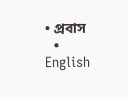• প্রবাস
  • English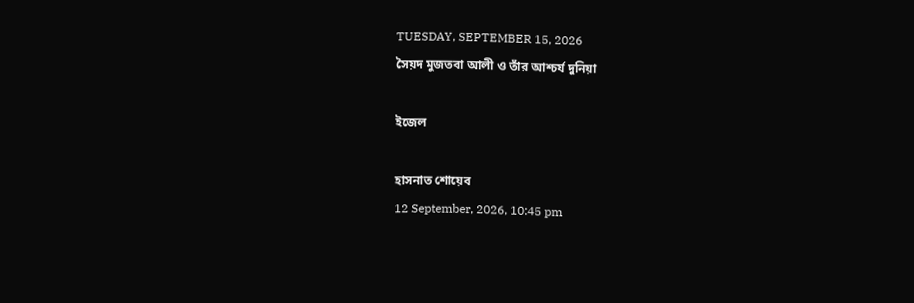TUESDAY, SEPTEMBER 15, 2026
সৈয়দ মুজতবা আলী ও তাঁর আশ্চর্য দুনিয়া

ইজেল

হাসনাত শোয়েব
12 September, 2026, 10:45 pm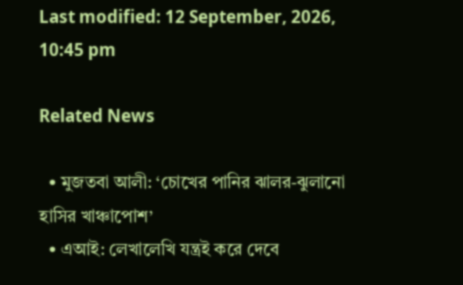Last modified: 12 September, 2026, 10:45 pm

Related News

  • মুজতবা আলী: ‘চোখের পানির ঝালর-ঝুলানো হাসির খাঞ্চাপোশ’
  • এআই: লেখালেখি যন্ত্রই করে দেবে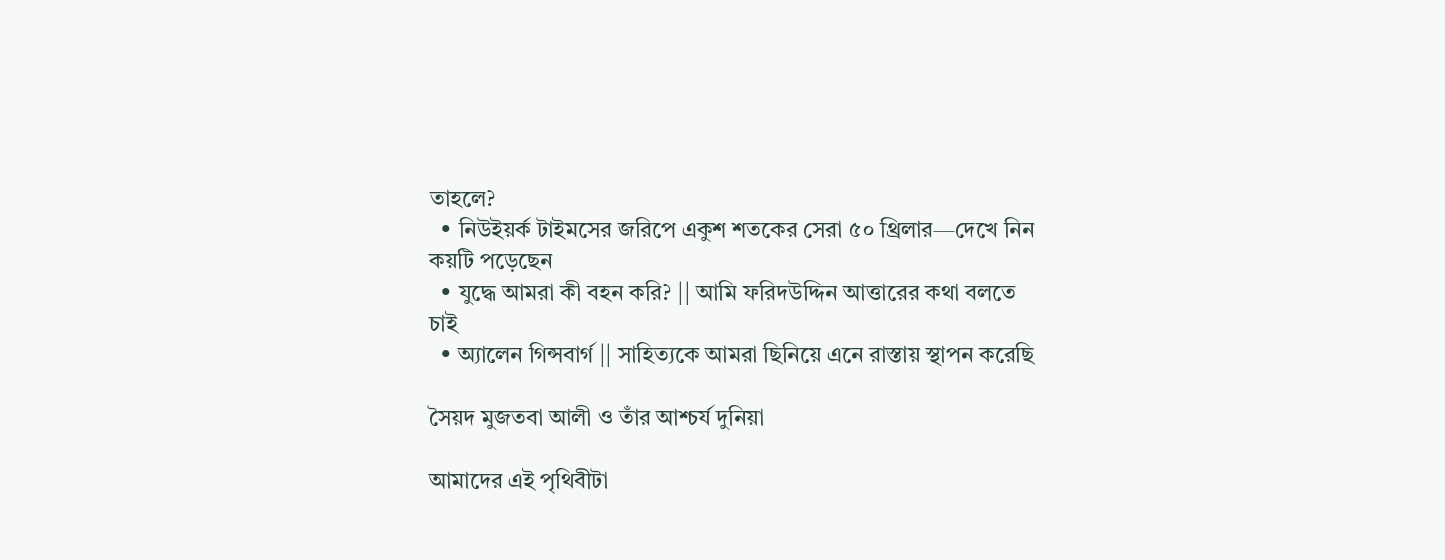তাহলে?
  • নিউইয়র্ক টাইমসের জরিপে একুশ শতকের সেরা ৫০ থ্রিলার—দেখে নিন কয়টি পড়েছেন
  • যুদ্ধে আমরা কী বহন করি? || আমি ফরিদউদ্দিন আত্তারের কথা বলতে চাই
  • অ্যালেন গিন্সবার্গ || সাহিত্যকে আমরা ছিনিয়ে এনে রাস্তায় স্থাপন করেছি

সৈয়দ মুজতবা আলী ও তাঁর আশ্চর্য দুনিয়া

আমাদের এই পৃথিবীটা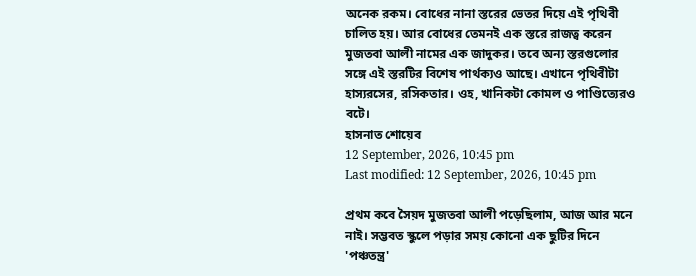অনেক রকম। বোধের নানা স্তরের ভেতর দিয়ে এই পৃথিবী চালিত হয়। আর বোধের তেমনই এক স্তরে রাজত্ব করেন মুজতবা আলী নামের এক জাদুকর। তবে অন্য স্তরগুলোর সঙ্গে এই স্তরটির বিশেষ পার্থক্যও আছে। এখানে পৃথিবীটা হাস্যরসের, রসিকতার। ওহ, খানিকটা কোমল ও পাণ্ডিত্যেরও বটে।
হাসনাত শোয়েব
12 September, 2026, 10:45 pm
Last modified: 12 September, 2026, 10:45 pm

প্রথম কবে সৈয়দ মুজতবা আলী পড়েছিলাম, আজ আর মনে নাই। সম্ভবত স্কুলে পড়ার সময় কোনো এক ছুটির দিনে 'পঞ্চতন্ত্র'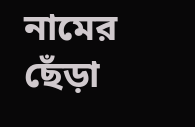নামের ছেঁড়া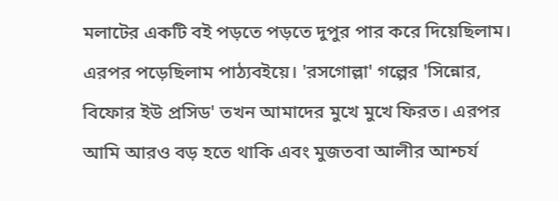মলাটের একটি বই পড়তে পড়তে দুপুর পার করে দিয়েছিলাম। এরপর পড়েছিলাম পাঠ্যবইয়ে। 'রসগোল্লা' গল্পের 'সিন্নোর, বিফোর ইউ প্রসিড' তখন আমাদের মুখে মুখে ফিরত। এরপর আমি আরও বড় হতে থাকি এবং মুজতবা আলীর আশ্চর্য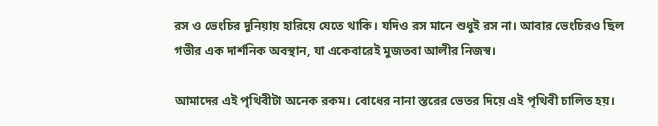রস ও ভেংচির দুনিয়ায় হারিয়ে যেতে থাকি। যদিও রস মানে শুধুই রস না। আবার ভেংচিরও ছিল গভীর এক দার্শনিক অবস্থান, যা একেবারেই মুজতবা আলীর নিজস্ব।

আমাদের এই পৃথিবীটা অনেক রকম। বোধের নানা স্তরের ভেতর দিয়ে এই পৃথিবী চালিত হয়।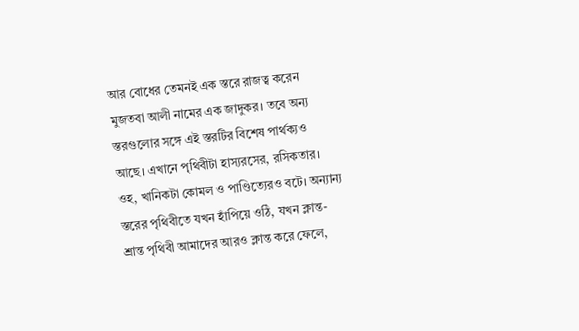আর বোধের তেমনই এক স্তরে রাজত্ব করেন মুজতবা আলী নামের এক জাদুকর। তবে অন্য স্তরগুলোর সঙ্গে এই স্তরটির বিশেষ পার্থক্যও আছে। এখানে পৃথিবীটা হাস্যরসের, রসিকতার। ওহ, খানিকটা কোমল ও পাণ্ডিত্যেরও বটে। অন্যান্য স্তরের পৃথিবীতে যখন হাঁপিয়ে ওঠি, যখন ক্লান্ত-শ্রান্ত পৃথিবী আমাদের আরও ক্লান্ত করে ফেলে,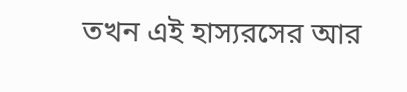তখন এই হাস্যরসের আর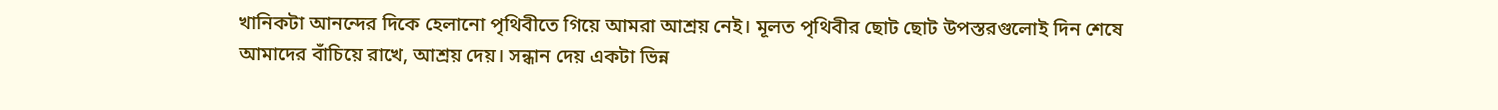খানিকটা আনন্দের দিকে হেলানো পৃথিবীতে গিয়ে আমরা আশ্রয় নেই। মূলত পৃথিবীর ছোট ছোট উপস্তরগুলোই দিন শেষে আমাদের বাঁচিয়ে রাখে, আশ্রয় দেয়। সন্ধান দেয় একটা ভিন্ন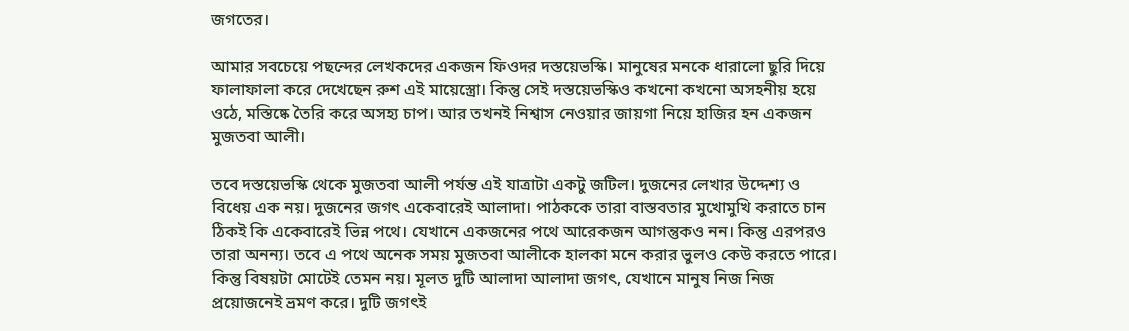জগতের।

আমার সবচেয়ে পছন্দের লেখকদের একজন ফিওদর দস্তয়েভস্কি। মানুষের মনকে ধারালো ছুরি দিয়ে ফালাফালা করে দেখেছেন রুশ এই মায়েস্ত্রো। কিন্তু সেই দস্তয়েভস্কিও কখনো কখনো অসহনীয় হয়ে ওঠে, মস্তিষ্কে তৈরি করে অসহ্য চাপ। আর তখনই নিশ্বাস নেওয়ার জায়গা নিয়ে হাজির হন একজন মুজতবা আলী।

তবে দস্তয়েভস্কি থেকে মুজতবা আলী পর্যন্ত এই যাত্রাটা একটু জটিল। দুজনের লেখার উদ্দেশ্য ও বিধেয় এক নয়। দুজনের জগৎ একেবারেই আলাদা। পাঠককে তারা বাস্তবতার মুখোমুখি করাতে চান ঠিকই কি একেবারেই ভিন্ন পথে। যেখানে একজনের পথে আরেকজন আগন্তুকও নন। কিন্তু এরপরও তারা অনন্য। তবে এ পথে অনেক সময় মুজতবা আলীকে হালকা মনে করার ভুলও কেউ করতে পারে। কিন্তু বিষয়টা মোটেই তেমন নয়। মূলত দুটি আলাদা আলাদা জগৎ, যেখানে মানুষ নিজ নিজ প্রয়োজনেই ভ্রমণ করে। দুটি জগৎই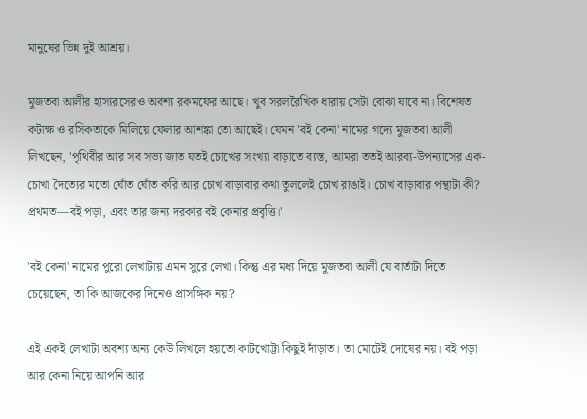মানুষের ভিন্ন দুই আশ্রয়।

মুজতবা আলীর হাস্যরসেরও অবশ্য রকমফের আছে। খুব সরলরৈখিক ধারায় সেটা বোঝা যাবে না। বিশেষত কটাক্ষ ও রসিকতাকে মিলিয়ে ফেলার আশঙ্কা তো আছেই। যেমন 'বই কেনা' নামের গদ্যে মুজতবা আলী লিখছেন, 'পৃথিবীর আর সব সভ্য জাত যতই চোখের সংখ্যা বাড়াতে ব্যস্ত, আমরা ততই আরব্য-উপন্যাসের এক-চোখা দৈত্যের মতো ঘোঁত ঘোঁত করি আর চোখ বাড়াবার কথা তুললেই চোখ রাঙাই। চোখ বাড়াবার পন্থাটা কী? প্রথমত—বই পড়া, এবং তার জন্য দরকার বই কেনার প্রবৃত্তি।'

'বই কেনা' নামের পুরো লেখাটায় এমন সুরে লেখা। কিন্তু এর মধ্য দিয়ে মুজতবা আলী যে বার্তাটা দিতে চেয়েছেন, তা কি আজকের দিনেও প্রাসঙ্গিক নয়?

এই একই লেখাটা অবশ্য অন্য কেউ লিখলে হয়তো কাটখোট্টা কিছুই দাঁড়াত। তা মোটেই দোষের নয়। বই পড়া আর কেনা নিয়ে আপনি আর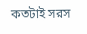কতটাই সরস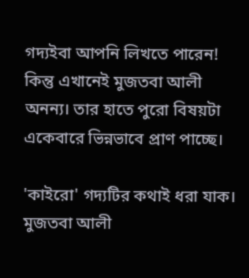গদ্যইবা আপনি লিখতে পারেন! কিন্তু এখানেই মুজতবা আলী অনন্য। তার হাতে পুরো বিষয়টা একেবারে ভিন্নভাবে প্রাণ পাচ্ছে।

'কাইরো' গদ্যটির কথাই ধরা যাক। মুজতবা আলী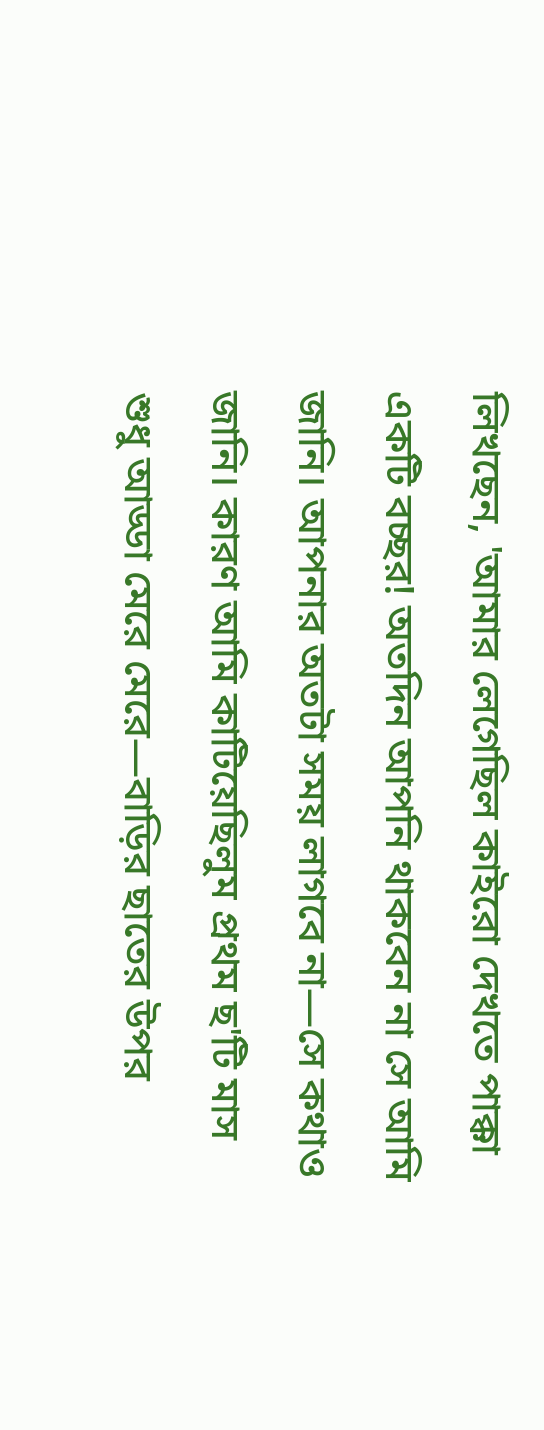লিখছেন, 'আমার লেগেছিল কাইরো দেখতে পাক্কা একটি বচ্ছর! অতদিন আপনি থাকবেন না সে আমি জানি। আপনার অতটা সময় লাগবে না—সে কথাও জানি। কারণ আমি কাটিয়েছিলুম প্রথম ছ'টি মাস শুধু আড্ডা মেরে মেরে—বাড়ির ছাতের উপর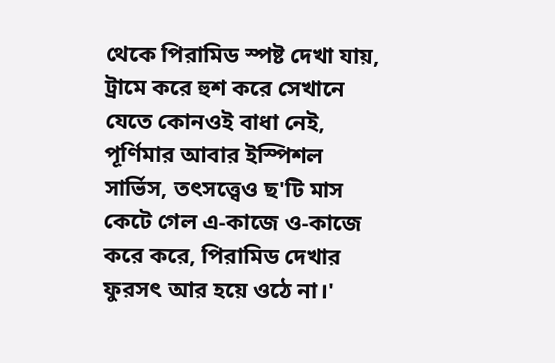থেকে পিরামিড স্পষ্ট দেখা যায়, ট্রামে করে হুশ করে সেখানে যেতে কোনওই বাধা নেই, পূর্ণিমার আবার ইস্পিশল সার্ভিস, তৎসত্ত্বেও ছ'টি মাস কেটে গেল এ-কাজে ও-কাজে করে করে, পিরামিড দেখার ফুরসৎ আর হয়ে ওঠে না।'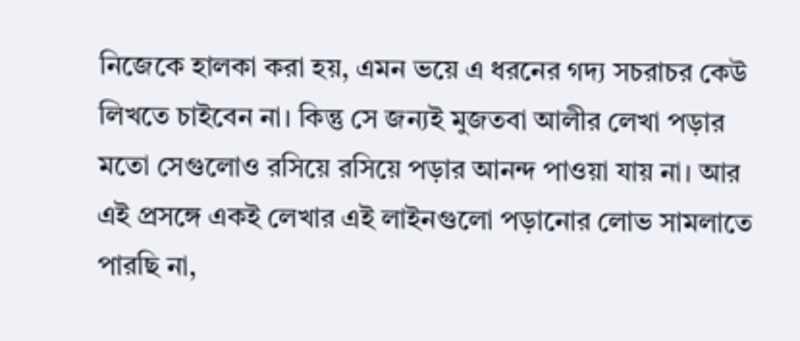নিজেকে হালকা করা হয়, এমন ভয়ে এ ধরনের গদ্য সচরাচর কেউ লিখতে চাইবেন না। কিন্তু সে জন্যই মুজতবা আলীর লেখা পড়ার মতো সেগুলোও রসিয়ে রসিয়ে পড়ার আনন্দ পাওয়া যায় না। আর এই প্রসঙ্গে একই লেখার এই লাইনগুলো পড়ানোর লোভ সামলাতে পারছি না,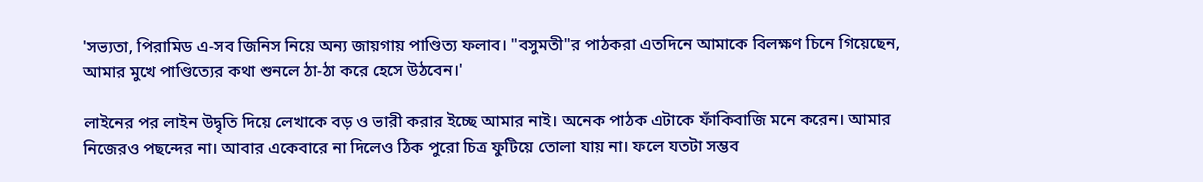'সভ্যতা, পিরামিড এ-সব জিনিস নিয়ে অন্য জায়গায় পাণ্ডিত্য ফলাব। "বসুমতী"র পাঠকরা এতদিনে আমাকে বিলক্ষণ চিনে গিয়েছেন, আমার মুখে পাণ্ডিত্যের কথা শুনলে ঠা-ঠা করে হেসে উঠবেন।'

লাইনের পর লাইন উদ্বৃতি দিয়ে লেখাকে বড় ও ভারী করার ইচ্ছে আমার নাই। অনেক পাঠক এটাকে ফাঁকিবাজি মনে করেন। আমার নিজেরও পছন্দের না। আবার একেবারে না দিলেও ঠিক পুরো চিত্র ফুটিয়ে তোলা যায় না। ফলে যতটা সম্ভব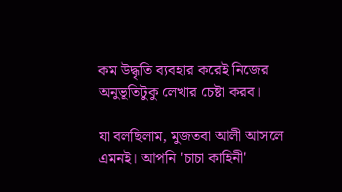কম উদ্ধৃতি ব্যবহার করেই নিজের অনুভূতিটুকু লেখার চেষ্টা করব।

যা বলছিলাম, মুজতবা আলী আসলে এমনই। আপনি 'চাচা কাহিনী'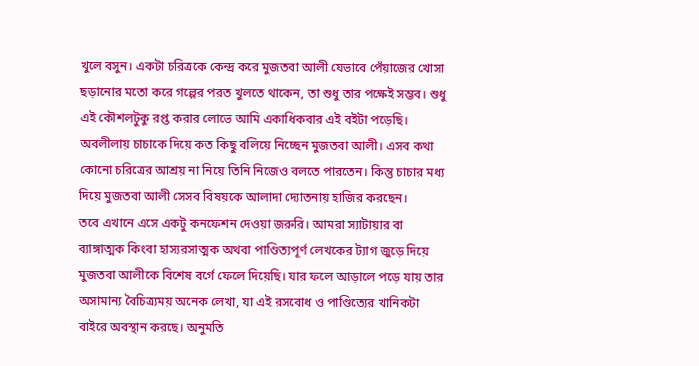খুলে বসুন। একটা চরিত্রকে কেন্দ্র করে মুজতবা আলী যেভাবে পেঁয়াজের খোসা ছড়ানোর মতো করে গল্পের পরত খুলতে থাকেন, তা শুধু তার পক্ষেই সম্ভব। শুধু এই কৌশলটুকু রপ্ত করার লোভে আমি একাধিকবার এই বইটা পড়েছি। অবলীলায় চাচাকে দিয়ে কত কিছু বলিয়ে নিচ্ছেন মুজতবা আলী। এসব কথা কোনো চরিত্রের আশ্রয় না নিয়ে তিনি নিজেও বলতে পারতেন। কিন্তু চাচার মধ্য দিয়ে মুজতবা আলী সেসব বিষয়কে আলাদা দ্যোতনায় হাজির করছেন।
তবে এখানে এসে একটু কনফেশন দেওয়া জরুরি। আমরা স্যাটায়ার বা ব্যাঙ্গাত্মক কিংবা হাস্যরসাত্মক অথবা পাণ্ডিত্যপূর্ণ লেখকের ট্যাগ জুড়ে দিয়ে মুজতবা আলীকে বিশেষ বর্গে ফেলে দিয়েছি। যার ফলে আড়ালে পড়ে যায় তার অসামান্য বৈচিত্র্যময় অনেক লেখা, যা এই রসবোধ ও পাণ্ডিত্যের খানিকটা বাইরে অবস্থান করছে। অনুমতি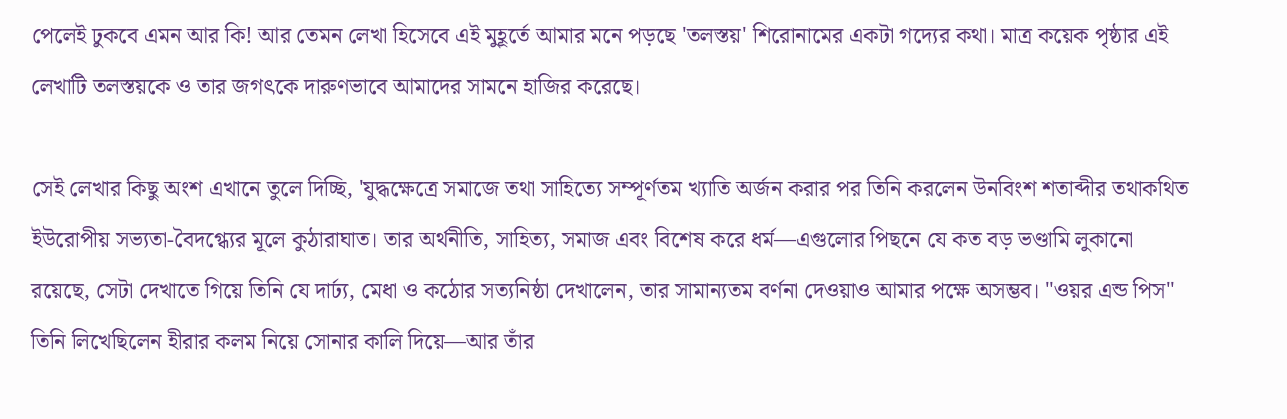পেলেই ঢুকবে এমন আর কি! আর তেমন লেখা হিসেবে এই মুহূর্তে আমার মনে পড়ছে 'তলস্তয়' শিরোনামের একটা গদ্যের কথা। মাত্র কয়েক পৃষ্ঠার এই লেখাটি তলস্তয়কে ও তার জগৎকে দারুণভাবে আমাদের সামনে হাজির করেছে।

সেই লেখার কিছু অংশ এখানে তুলে দিচ্ছি, 'যুদ্ধক্ষেত্রে সমাজে তথা সাহিত্যে সম্পূর্ণতম খ্যাতি অর্জন করার পর তিনি করলেন উনবিংশ শতাব্দীর তথাকথিত ইউরোপীয় সভ্যতা-বৈদগ্ধ্যের মূলে কুঠারাঘাত। তার অর্থনীতি, সাহিত্য, সমাজ এবং বিশেষ করে ধর্ম—এগুলোর পিছনে যে কত বড় ভণ্ডামি লুকানো রয়েছে, সেটা দেখাতে গিয়ে তিনি যে দার্ঢ্য, মেধা ও কঠোর সত্যনিষ্ঠা দেখালেন, তার সামান্যতম বর্ণনা দেওয়াও আমার পক্ষে অসম্ভব। "ওয়র এন্ড পিস" তিনি লিখেছিলেন হীরার কলম নিয়ে সোনার কালি দিয়ে—আর তাঁর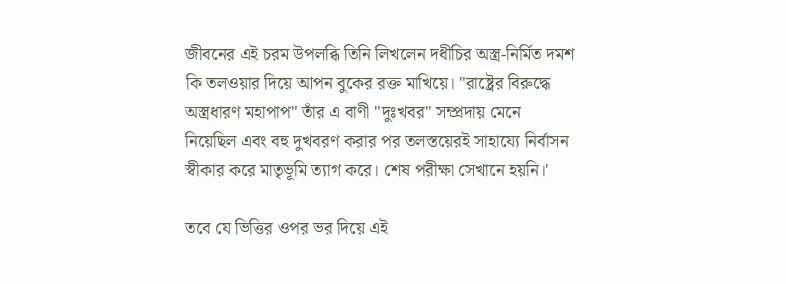জীবনের এই চরম উপলব্ধি তিনি লিখলেন দধীচির অস্ত্র-নির্মিত দমশ কি তলওয়ার দিয়ে আপন বুকের রক্ত মাখিয়ে। "রাষ্ট্রের বিরুদ্ধে অস্ত্রধারণ মহাপাপ" তাঁর এ বাণী "দুঃখবর" সম্প্রদায় মেনে নিয়েছিল এবং বহু দুখবরণ করার পর তলস্তয়েরই সাহায্যে নির্বাসন স্বীকার করে মাতৃভূমি ত্যাগ করে। শেষ পরীক্ষা সেখানে হয়নি।'

তবে যে ভিত্তির ওপর ভর দিয়ে এই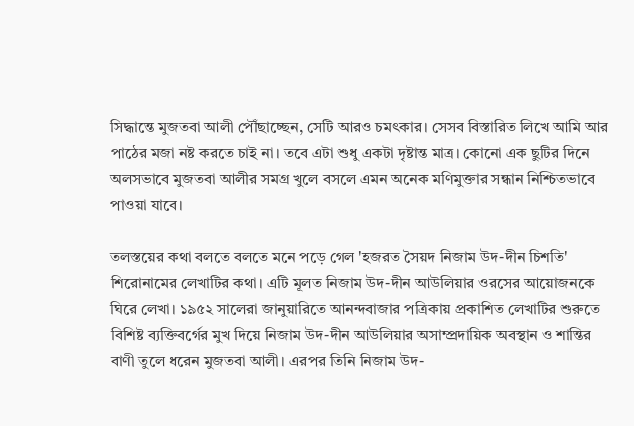সিদ্ধান্তে মুজতবা আলী পৌঁছাচ্ছেন, সেটি আরও চমৎকার। সেসব বিস্তারিত লিখে আমি আর পাঠের মজা নষ্ট করতে চাই না। তবে এটা শুধু একটা দৃষ্টান্ত মাত্র। কোনো এক ছুটির দিনে অলসভাবে মুজতবা আলীর সমগ্র খুলে বসলে এমন অনেক মণিমুক্তার সন্ধান নিশ্চিতভাবে পাওয়া যাবে।

তলস্তয়ের কথা বলতে বলতে মনে পড়ে গেল 'হজরত সৈয়দ নিজাম উদ-দীন চিশতি' শিরোনামের লেখাটির কথা। এটি মূলত নিজাম উদ-দীন আউলিয়ার ওরসের আয়োজনকে ঘিরে লেখা। ১৯৫২ সালেরা জানুয়ারিতে আনন্দবাজার পত্রিকায় প্রকাশিত লেখাটির শুরুতে বিশিষ্ট ব্যক্তিবর্গের মুখ দিয়ে নিজাম উদ-দীন আউলিয়ার অসাম্প্রদায়িক অবস্থান ও শান্তির বাণী তুলে ধরেন মুজতবা আলী। এরপর তিনি নিজাম উদ-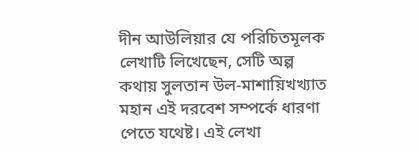দীন আউলিয়ার যে পরিচিতমূলক লেখাটি লিখেছেন, সেটি অল্প কথায় সুলতান উল-মাশায়িখখ্যাত মহান এই দরবেশ সম্পর্কে ধারণা পেতে যথেষ্ট। এই লেখা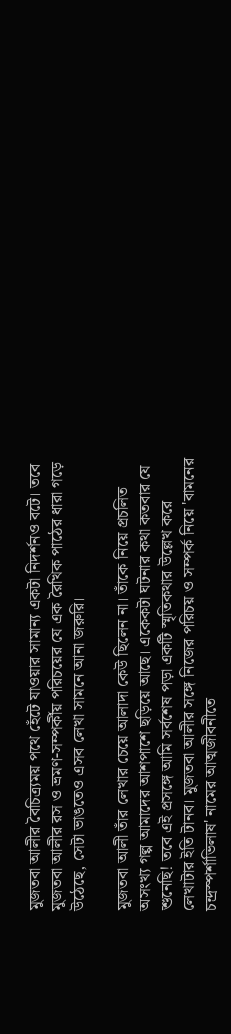মুজতবা আলীর বৈচিত্র্যময় পথে হেঁটে যাওয়ার সামান্য একটা নিদর্শনও বটে। তবে মুজতবা আলীর রস ও ভ্রমণ-সম্পর্কীয় পরিচয়ের যে এক রৈখিক পাঠের ধারা গড়ে উঠেছে, সেটা ভাঙতেও এসব লেখা সামনে আনা জরুরি।

মুজতবা আলী তাঁর লেখার চেয়ে আলাদা কেউ ছিলেন না। তাঁকে নিয়ে প্রচলিত অসংখ্য গল্প আমাদের আশপাশে ছড়িয়ে আছে। একেকটা ঘটনার কথা কতবার যে শুনেছি! তবে এই প্রসঙ্গে আমি সর্বশেষ পড়া একটি স্মৃতিকথার উল্লেখ করে লেখাটার ইতি টানব। মুজতবা আলীর সঙ্গে নিজের পরিচয় ও সম্পর্ক নিয়ে 'বামনের চন্দ্রস্পর্শাভিলাষ' নামের আত্মজীবনীতে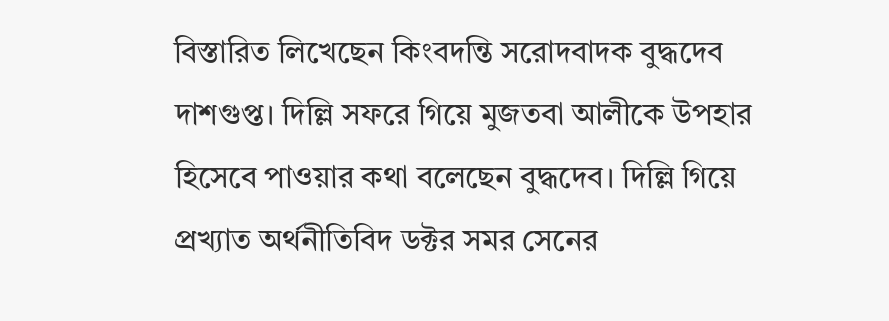বিস্তারিত লিখেছেন কিংবদন্তি সরোদবাদক বুদ্ধদেব দাশগুপ্ত। দিল্লি সফরে গিয়ে মুজতবা আলীকে উপহার হিসেবে পাওয়ার কথা বলেছেন বুদ্ধদেব। দিল্লি গিয়ে প্রখ্যাত অর্থনীতিবিদ ডক্টর সমর সেনের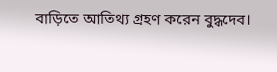বাড়িতে আতিথ্য গ্রহণ করেন বুদ্ধদেব।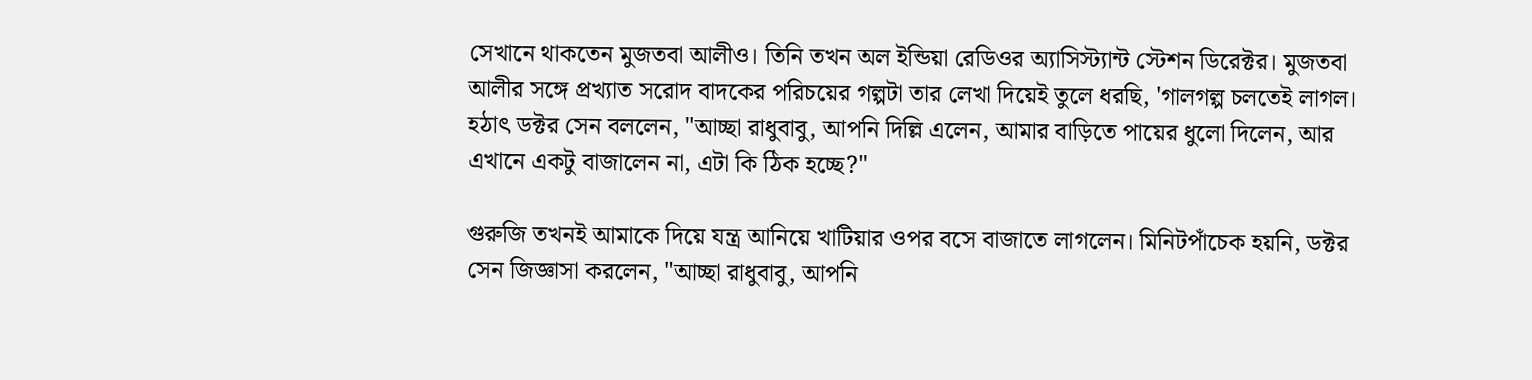সেখানে থাকতেন মুজতবা আলীও। তিনি তখন অল ইন্ডিয়া রেডিওর অ্যাসিস্ট্যান্ট স্টেশন ডিরেক্টর। মুজতবা আলীর সঙ্গে প্রখ্যাত সরোদ বাদকের পরিচয়ের গল্পটা তার লেখা দিয়েই তুলে ধরছি, 'গালগল্প চলতেই লাগল। হঠাৎ ডক্টর সেন বললেন, "আচ্ছা রাধুবাবু, আপনি দিল্লি এলেন, আমার বাড়িতে পায়ের ধুলো দিলেন, আর এখানে একটু বাজালেন না, এটা কি ঠিক হচ্ছে?"

গুরুজি তখনই আমাকে দিয়ে যন্ত্র আনিয়ে খাটিয়ার ওপর বসে বাজাতে লাগলেন। মিনিটপাঁচেক হয়নি, ডক্টর সেন জিজ্ঞাসা করলেন, "আচ্ছা রাধুবাবু, আপনি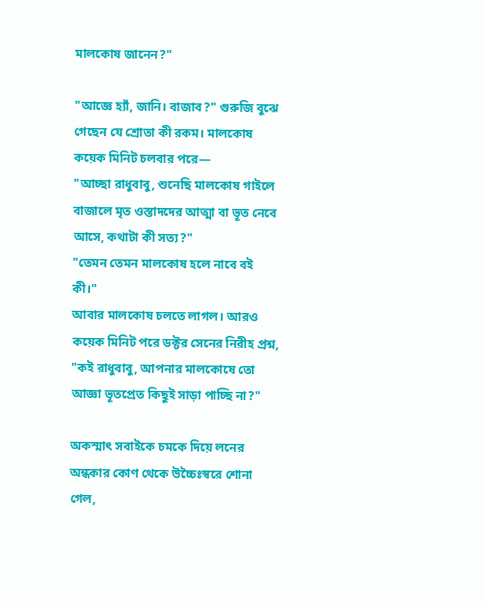মালকোষ জানেন?"

"আজ্ঞে হ্যাঁ, জানি। বাজাব?" গুরুজি বুঝে গেছেন যে শ্রোতা কী রকম। মালকোষ কয়েক মিনিট চলবার পরে—
"আচ্ছা রাধুবাবু, শুনেছি মালকোষ গাইলে বাজালে মৃত ওস্তাদদের আত্মা বা ভূত নেবে আসে, কথাটা কী সত্য?"
"তেমন তেমন মালকোষ হলে নাবে বই কী।"
আবার মালকোষ চলতে লাগল। আরও কয়েক মিনিট পরে ডক্টর সেনের নিরীহ প্রশ্ন, "কই রাধুবাবু, আপনার মালকোষে তো আজ্ঞা ভূতপ্রেত কিছুই সাড়া পাচ্ছি না?"

অকস্মাৎ সবাইকে চমকে দিয়ে লনের অন্ধকার কোণ থেকে উচ্চৈঃস্বরে শোনা গেল,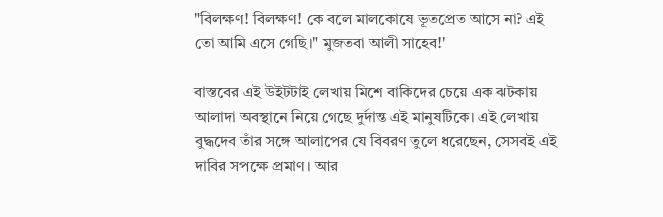"বিলক্ষণ! বিলক্ষণ! কে বলে মালকোষে ভূতপ্রেত আসে না? এই তো আমি এসে গেছি।" মুজতবা আলী সাহেব!'

বাস্তবের এই উইটটাই লেখায় মিশে বাকিদের চেয়ে এক ঝটকায় আলাদা অবস্থানে নিয়ে গেছে দুর্দান্ত এই মানুষটিকে। এই লেখায় বুদ্ধদেব তাঁর সঙ্গে আলাপের যে বিবরণ তুলে ধরেছেন, সেসবই এই দাবির সপক্ষে প্রমাণ। আর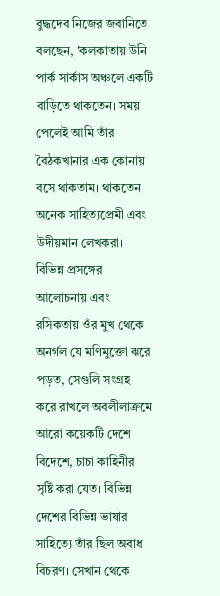বুদ্ধদেব নিজের জবানিতে বলছেন, 'কলকাতায় উনি পার্ক সার্কাস অঞ্চলে একটি বাড়িতে থাকতেন। সময় পেলেই আমি তাঁর বৈঠকখানার এক কোনায় বসে থাকতাম। থাকতেন অনেক সাহিত্যপ্রেমী এবং উদীয়মান লেখকরা। বিভিন্ন প্রসঙ্গের আলোচনায় এবং রসিকতায় ওঁর মুখ থেকে অনর্গল যে মণিমুক্তো ঝরে পড়ত, সেগুলি সংগ্রহ করে রাখলে অবলীলাক্রমে আরো কয়েকটি দেশে বিদেশে, চাচা কাহিনীর সৃষ্টি করা যেত। বিভিন্ন দেশের বিভিন্ন ভাষার সাহিত্যে তাঁর ছিল অবাধ বিচরণ। সেখান থেকে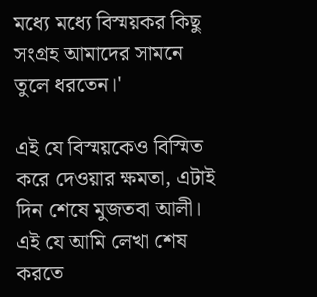মধ্যে মধ্যে বিস্ময়কর কিছু সংগ্রহ আমাদের সামনে তুলে ধরতেন।'

এই যে বিস্ময়কেও বিস্মিত করে দেওয়ার ক্ষমতা, এটাই দিন শেষে মুজতবা আলী। এই যে আমি লেখা শেষ করতে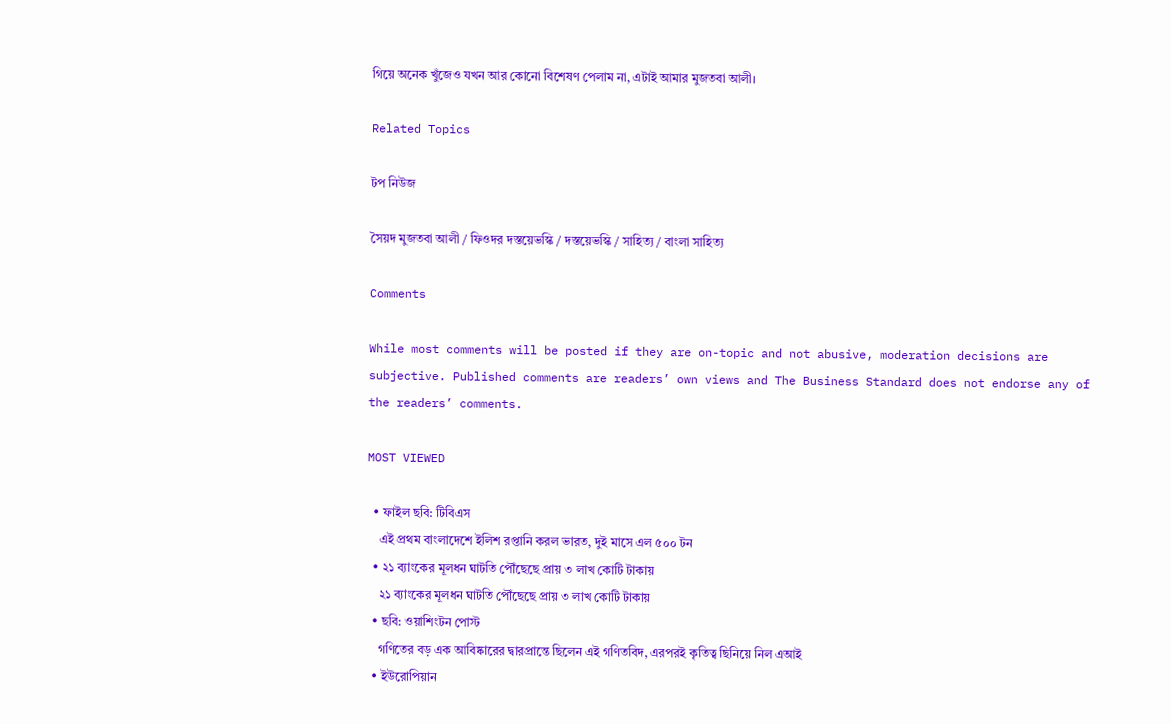গিয়ে অনেক খুঁজেও যখন আর কোনো বিশেষণ পেলাম না, এটাই আমার মুজতবা আলী।

Related Topics

টপ নিউজ

সৈয়দ মুজতবা আলী / ফিওদর দস্তয়েভস্কি / দস্তয়েভস্কি / সাহিত্য / বাংলা সাহিত্য

Comments

While most comments will be posted if they are on-topic and not abusive, moderation decisions are subjective. Published comments are readers’ own views and The Business Standard does not endorse any of the readers’ comments.

MOST VIEWED

  • ফাইল ছবি: টিবিএস
    এই প্রথম বাংলাদেশে ইলিশ রপ্তানি করল ভারত, দুই মাসে এল ৫০০ টন
  • ২১ ব্যাংকের মূলধন ঘাটতি পৌঁছেছে প্রায় ৩ লাখ কোটি টাকায়
    ২১ ব্যাংকের মূলধন ঘাটতি পৌঁছেছে প্রায় ৩ লাখ কোটি টাকায়
  • ছবি: ওয়াশিংটন পোস্ট
    গণিতের বড় এক আবিষ্কারের দ্বারপ্রান্তে ছিলেন এই গণিতবিদ, এরপরই কৃতিত্ব ছিনিয়ে নিল এআই
  • ইউরোপিয়ান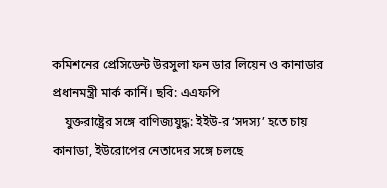কমিশনের প্রেসিডেন্ট উরসুলা ফন ডার লিয়েন ও কানাডার প্রধানমন্ত্রী মার্ক কার্নি। ছবি: এএফপি
    যুক্তরাষ্ট্রের সঙ্গে বাণিজ্যযুদ্ধ: ইইউ-র ‘সদস্য’ হতে চায় কানাডা, ইউরোপের নেতাদের সঙ্গে চলছে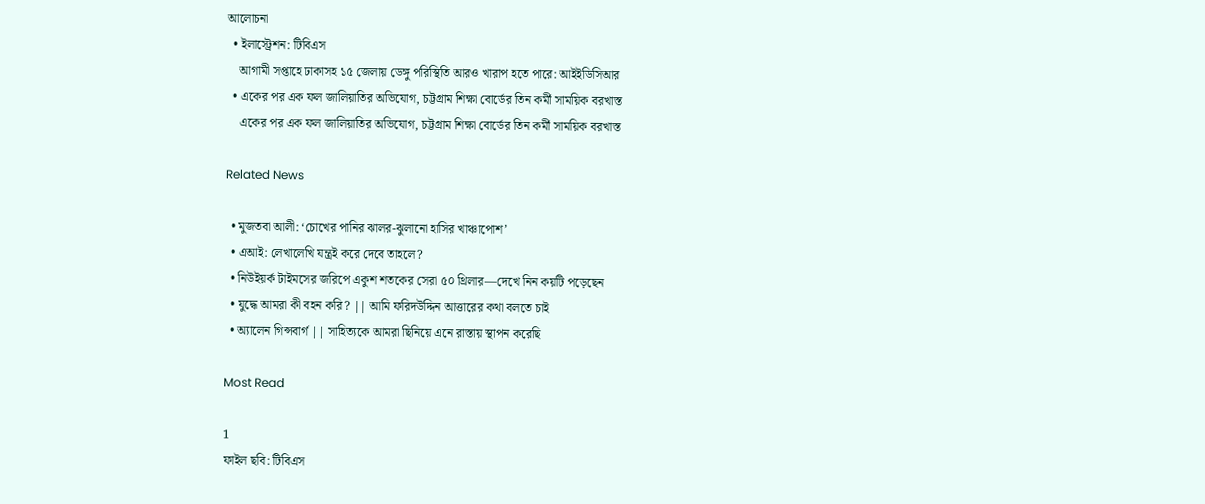আলোচনা
  • ইলাস্ট্রেশন: টিবিএস
    আগামী সপ্তাহে ঢাকাসহ ১৫ জেলায় ডেঙ্গু পরিস্থিতি আরও খারাপ হতে পারে: আইইডিসিআর
  • একের পর এক ফল জালিয়াতির অভিযোগ, চট্টগ্রাম শিক্ষা বোর্ডের তিন কর্মী সাময়িক বরখাস্ত
    একের পর এক ফল জালিয়াতির অভিযোগ, চট্টগ্রাম শিক্ষা বোর্ডের তিন কর্মী সাময়িক বরখাস্ত

Related News

  • মুজতবা আলী: ‘চোখের পানির ঝালর-ঝুলানো হাসির খাঞ্চাপোশ’
  • এআই: লেখালেখি যন্ত্রই করে দেবে তাহলে?
  • নিউইয়র্ক টাইমসের জরিপে একুশ শতকের সেরা ৫০ থ্রিলার—দেখে নিন কয়টি পড়েছেন
  • যুদ্ধে আমরা কী বহন করি? || আমি ফরিদউদ্দিন আত্তারের কথা বলতে চাই
  • অ্যালেন গিন্সবার্গ || সাহিত্যকে আমরা ছিনিয়ে এনে রাস্তায় স্থাপন করেছি

Most Read

1
ফাইল ছবি: টিবিএস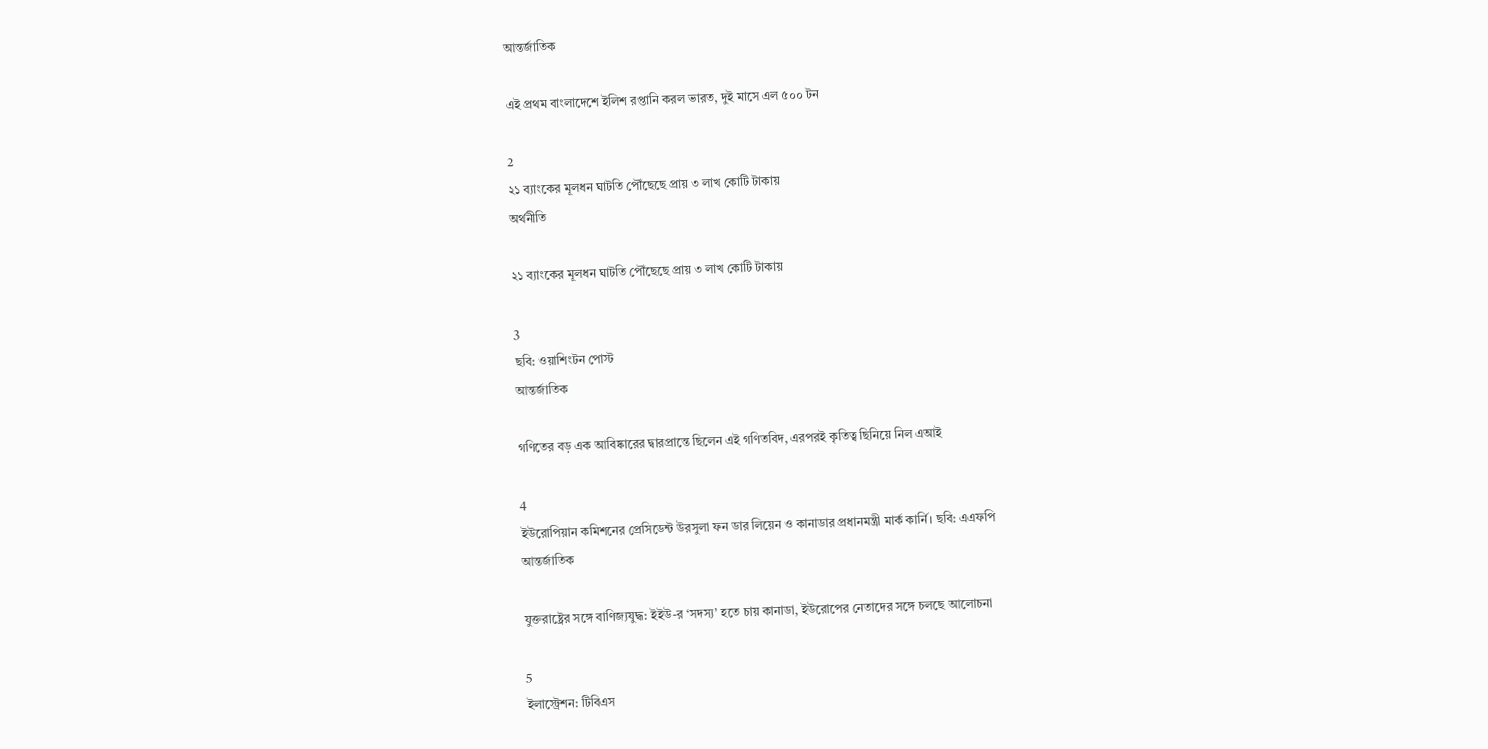আন্তর্জাতিক

এই প্রথম বাংলাদেশে ইলিশ রপ্তানি করল ভারত, দুই মাসে এল ৫০০ টন

2
২১ ব্যাংকের মূলধন ঘাটতি পৌঁছেছে প্রায় ৩ লাখ কোটি টাকায়
অর্থনীতি

২১ ব্যাংকের মূলধন ঘাটতি পৌঁছেছে প্রায় ৩ লাখ কোটি টাকায়

3
ছবি: ওয়াশিংটন পোস্ট
আন্তর্জাতিক

গণিতের বড় এক আবিষ্কারের দ্বারপ্রান্তে ছিলেন এই গণিতবিদ, এরপরই কৃতিত্ব ছিনিয়ে নিল এআই

4
ইউরোপিয়ান কমিশনের প্রেসিডেন্ট উরসুলা ফন ডার লিয়েন ও কানাডার প্রধানমন্ত্রী মার্ক কার্নি। ছবি: এএফপি
আন্তর্জাতিক

যুক্তরাষ্ট্রের সঙ্গে বাণিজ্যযুদ্ধ: ইইউ-র ‘সদস্য’ হতে চায় কানাডা, ইউরোপের নেতাদের সঙ্গে চলছে আলোচনা

5
ইলাস্ট্রেশন: টিবিএস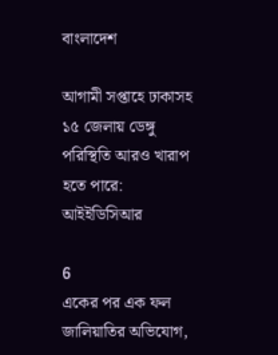বাংলাদেশ

আগামী সপ্তাহে ঢাকাসহ ১৫ জেলায় ডেঙ্গু পরিস্থিতি আরও খারাপ হতে পারে: আইইডিসিআর

6
একের পর এক ফল জালিয়াতির অভিযোগ,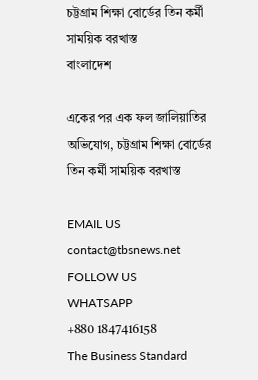চট্টগ্রাম শিক্ষা বোর্ডের তিন কর্মী সাময়িক বরখাস্ত
বাংলাদেশ

একের পর এক ফল জালিয়াতির অভিযোগ, চট্টগ্রাম শিক্ষা বোর্ডের তিন কর্মী সাময়িক বরখাস্ত

EMAIL US
contact@tbsnews.net
FOLLOW US
WHATSAPP
+880 1847416158
The Business Standard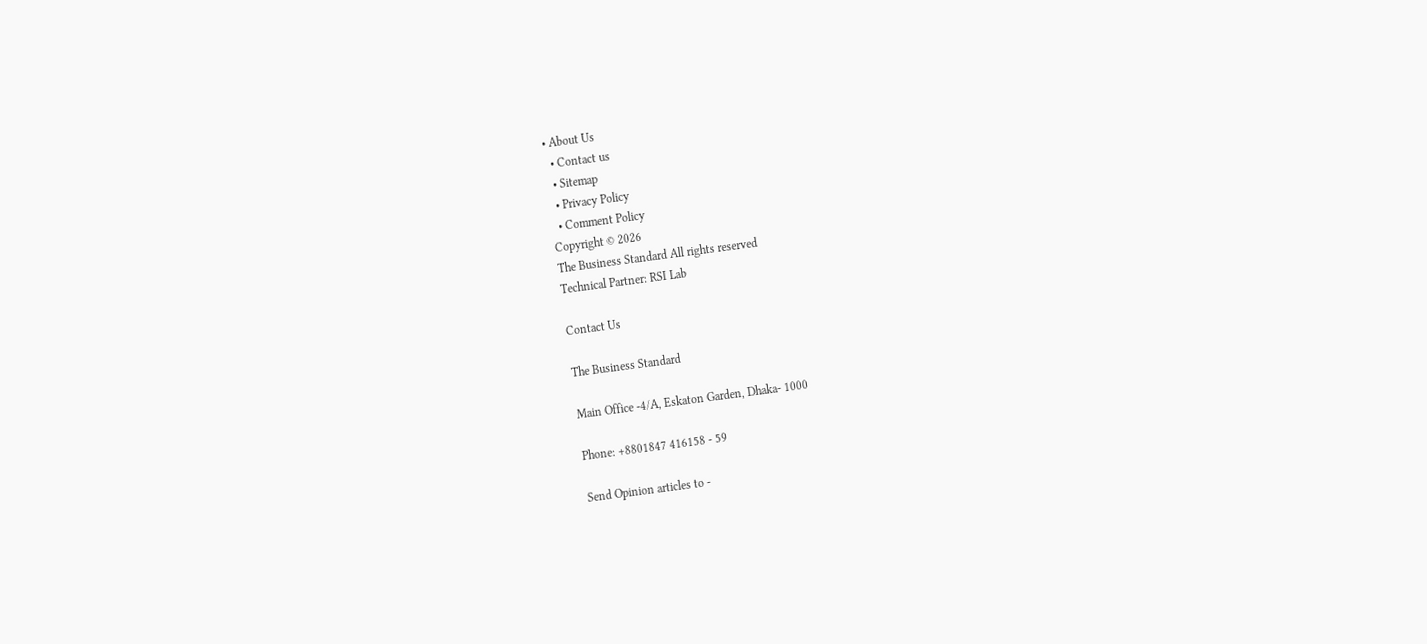• About Us
  • Contact us
  • Sitemap
  • Privacy Policy
  • Comment Policy
Copyright © 2026
The Business Standard All rights reserved
Technical Partner: RSI Lab

Contact Us

The Business Standard

Main Office -4/A, Eskaton Garden, Dhaka- 1000

Phone: +8801847 416158 - 59

Send Opinion articles to -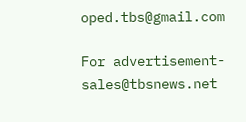oped.tbs@gmail.com

For advertisement- sales@tbsnews.net